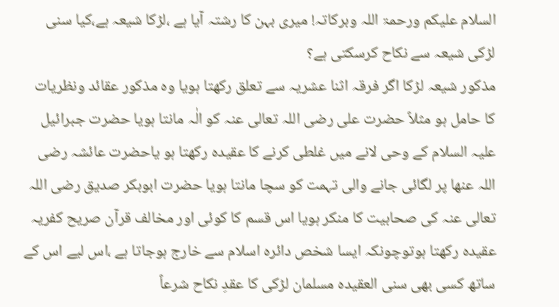السلام علیکم ورحمۃ اللہ وبرکاتہ! میری بہن کا رشتہ آیا ہے ،لڑکا شیعہ ہے،کیا سنی لڑکی شیعہ سے نکاح کرسکتی ہے؟
مذکور شیعہ لڑکا اگر فرقہ اثنا عشریہ سے تعلق رکھتا ہویا وہ مذکور عقائد ونظریات کا حامل ہو مثلاً حضرت علی رضی اللہ تعالی عنہ کو الٰہ مانتا ہویا حضرت جبرائیل علیہ السلام کے وحی لانے میں غلطی کرنے کا عقیدہ رکھتا ہو یاحضرت عائشہ رضی اللہ عنھا پر لگائی جانے والی تہمت کو سچا مانتا ہویا حضرت ابوبکر صدیق رضی اللہ تعالی عنہ کی صحابیت کا منکر ہویا اس قسم کا کوئی اور مخالف قرآن صریح کفریہ عقیدہ رکھتا ہوتوچونکہ ایسا شخص دائرہ اسلام سے خارج ہوجاتا ہے ،اس لیے اس کے ساتھ کسی بھی سنی العقیدہ مسلمان لڑکی کا عقدِ نکاح شرعاً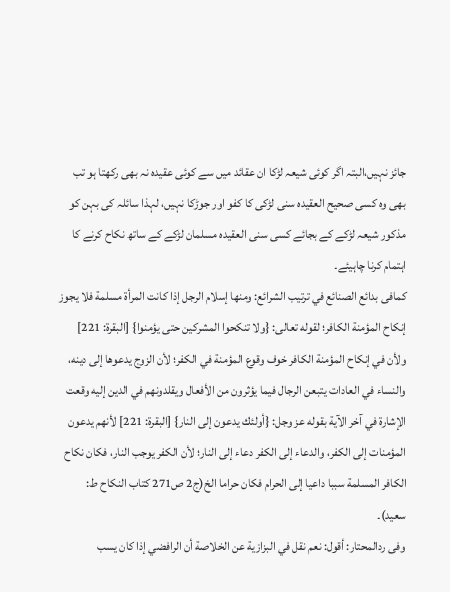جائز نہیں،البتہ اگر کوئی شیعہ لڑکا ان عقائد میں سے کوئی عقیدہ نہ بھی رکھتا ہو تب بھی وہ کسی صحیح العقیدہ سنی لڑکی کا کفو اور جوڑکا نہیں، لہذا سائلہ کی بہن کو مذکور شیعہ لڑکے کے بجائے کسی سنی العقیدہ مسلمان لڑکے کے ساتھ نکاح کرنے کا اہتمام کرنا چاہیئے۔
کمافی بدائع الصنائع في ترتيب الشرائع: ومنها إسلام الرجل إذا كانت المرأة مسلمة فلا يجوز إنكاح المؤمنة الكافر؛ لقوله تعالى: {ولا تنكحوا المشركين حتى يؤمنوا} [البقرة: 221] ولأن في إنكاح المؤمنة الكافر خوف وقوع المؤمنة في الكفر؛ لأن الزوج يدعوها إلى دينه، والنساء في العادات يتبعن الرجال فيما يؤثرون من الأفعال ويقلدونهم في الدين إليه وقعت الإشارة في آخر الآية بقوله عز وجل: {أولئك يدعون إلى النار} [البقرة: 221] لأنهم يدعون المؤمنات إلى الكفر، والدعاء إلى الكفر دعاء إلى النار؛ لأن الكفر يوجب النار، فكان نكاح الكافر المسلمة سببا داعيا إلى الحرام فكان حراما الخ(ج2 ص271 کتاب النکاح ط: سعید)۔
وفی ردالمحتار: أقول: نعم نقل في البزازية عن الخلاصة أن الرافضي إذا كان يسب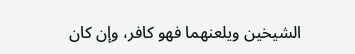الشيخين ويلعنهما فهو كافر، وإن كان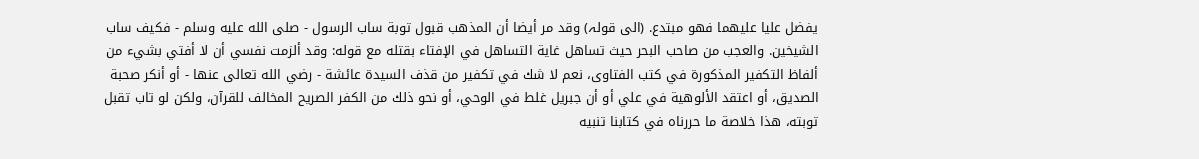يفضل عليا عليهما فهو مبتدع. (الی قولہ) وقد مر أيضا أن المذهب قبول توبة ساب الرسول - صلى الله عليه وسلم - فكيف ساب الشيخين. والعجب من صاحب البحر حيث تساهل غاية التساهل في الإفتاء بقتله مع قوله: وقد ألزمت نفسي أن لا أفتي بشيء من ألفاظ التكفير المذكورة في كتب الفتاوى، نعم لا شك في تكفير من قذف السيدة عائشة - رضي الله تعالى عنها - أو أنكر صحبة الصديق، أو اعتقد الألوهية في علي أو أن جبريل غلط في الوحي، أو نحو ذلك من الكفر الصريح المخالف للقرآن، ولكن لو تاب تقبل توبته، هذا خلاصة ما حررناه في كتابنا تنبيه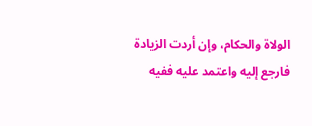الولاة والحكام، وإن أردت الزيادة فارجع إليه واعتمد عليه ففيه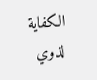الكفاية لذوي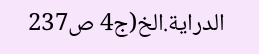الدراية.الخ(ج4 ص237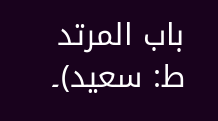باب المرتد ط: سعید)۔